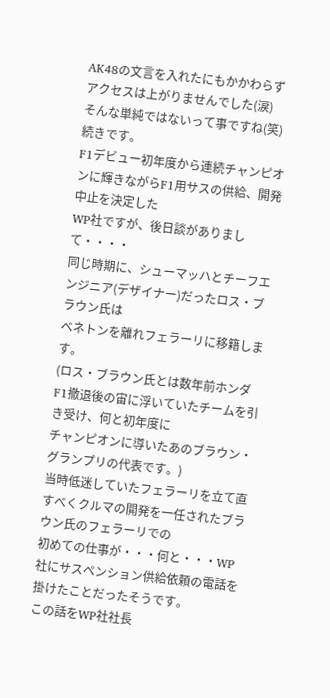AK48の文言を入れたにもかかわらずアクセスは上がりませんでした(涙)
そんな単純ではないって事ですね(笑)
続きです。
F1デビュー初年度から連続チャンピオンに輝きながらF1用サスの供給、開発中止を決定した
WP社ですが、後日談がありまして・・・・
同じ時期に、シューマッハとチーフエンジニア(デザイナー)だったロス・ブラウン氏は
ベネトンを離れフェラーリに移籍します。
(ロス・ブラウン氏とは数年前ホンダF1撤退後の宙に浮いていたチームを引き受け、何と初年度に
チャンピオンに導いたあのブラウン・グランプリの代表です。)
当時低迷していたフェラーリを立て直すべくクルマの開発を一任されたブラウン氏のフェラーリでの
初めての仕事が・・・何と・・・WP社にサスペンション供給依頼の電話を掛けたことだったそうです。
この話をWP社社長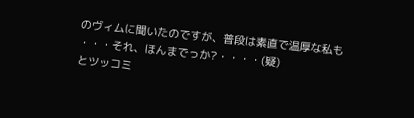のヴィムに聞いたのですが、普段は素直で温厚な私も
・・・それ、ほんまでっか?・・・・(疑)
とツッコミ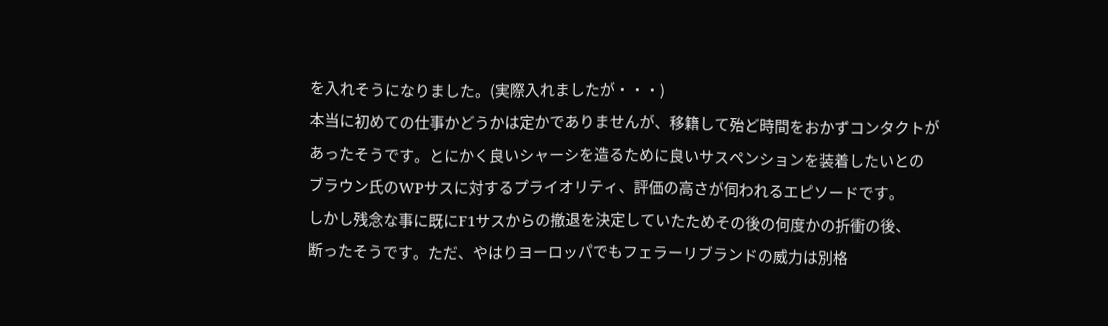を入れそうになりました。(実際入れましたが・・・)
本当に初めての仕事かどうかは定かでありませんが、移籍して殆ど時間をおかずコンタクトが
あったそうです。とにかく良いシャーシを造るために良いサスペンションを装着したいとの
ブラウン氏のWPサスに対するプライオリティ、評価の高さが伺われるエピソードです。
しかし残念な事に既にF1サスからの撤退を決定していたためその後の何度かの折衝の後、
断ったそうです。ただ、やはりヨーロッパでもフェラーリブランドの威力は別格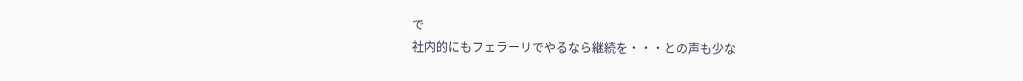で
社内的にもフェラーリでやるなら継続を・・・との声も少な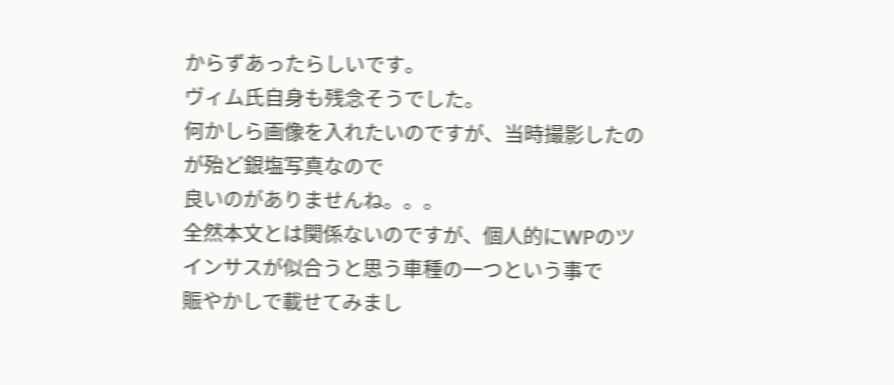からずあったらしいです。
ヴィム氏自身も残念そうでした。
何かしら画像を入れたいのですが、当時撮影したのが殆ど銀塩写真なので
良いのがありませんね。。。
全然本文とは関係ないのですが、個人的にWPのツインサスが似合うと思う車種の一つという事で
賑やかしで載せてみまし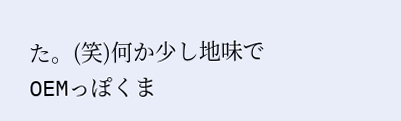た。(笑)何か少し地味でOEMっぽくま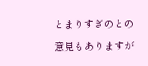とまりすぎのとの
意見もありますが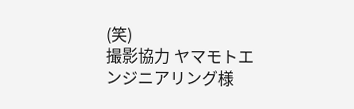(笑)
撮影協力 ヤマモトエンジニアリング様